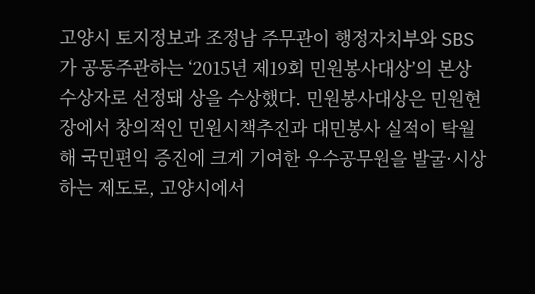고양시 토지정보과 조정남 주무관이 행정자치부와 SBS가 공동주관하는 ‘2015년 제19회 민원봉사대상’의 본상 수상자로 선정돼 상을 수상했다. 민원봉사대상은 민원현장에서 창의적인 민원시책추진과 대민봉사 실적이 탁월해 국민편익 증진에 크게 기여한 우수공무원을 발굴·시상하는 제도로, 고양시에서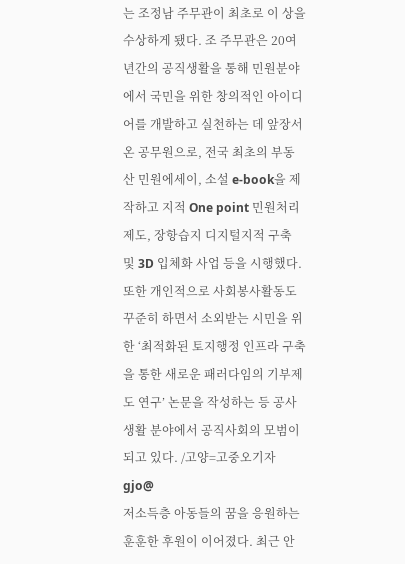는 조정남 주무관이 최초로 이 상을 수상하게 됐다. 조 주무관은 20여 년간의 공직생활을 통해 민원분야에서 국민을 위한 창의적인 아이디어를 개발하고 실천하는 데 앞장서 온 공무원으로, 전국 최초의 부동산 민원에세이, 소설 e-book을 제작하고 지적 One point 민원처리제도, 장항습지 디지털지적 구축 및 3D 입체화 사업 등을 시행했다. 또한 개인적으로 사회봉사활동도 꾸준히 하면서 소외받는 시민을 위한 ‘최적화된 토지행정 인프라 구축을 통한 새로운 패러다임의 기부제도 연구’ 논문을 작성하는 등 공사생활 분야에서 공직사회의 모범이 되고 있다. /고양=고중오기자 gjo@
저소득층 아동들의 꿈을 응원하는 훈훈한 후원이 이어졌다. 최근 안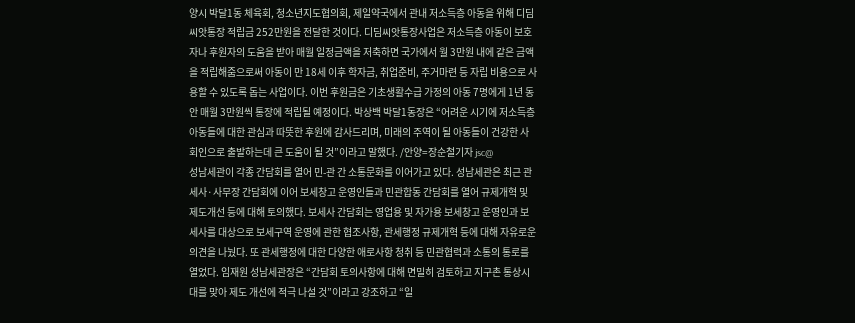양시 박달1동 체육회, 청소년지도협의회, 제일약국에서 관내 저소득층 아동을 위해 디딤씨앗통장 적립금 252만원을 전달한 것이다. 디딤씨앗통장사업은 저소득층 아동이 보호자나 후원자의 도움을 받아 매월 일정금액을 저축하면 국가에서 월 3만원 내에 같은 금액을 적립해줌으로써 아동이 만 18세 이후 학자금, 취업준비, 주거마련 등 자립 비용으로 사용할 수 있도록 돕는 사업이다. 이번 후원금은 기초생활수급 가정의 아동 7명에게 1년 동안 매월 3만원씩 통장에 적립될 예정이다. 박상백 박달1동장은 “어려운 시기에 저소득층 아동들에 대한 관심과 따뜻한 후원에 감사드리며, 미래의 주역이 될 아동들이 건강한 사회인으로 출발하는데 큰 도움이 될 것”이라고 말했다. /안양=장순철기자 jsc@
성남세관이 각종 간담회를 열어 민-관 간 소통문화를 이어가고 있다. 성남세관은 최근 관세사·사무장 간담회에 이어 보세창고 운영인들과 민관합동 간담회를 열어 규제개혁 및 제도개선 등에 대해 토의했다. 보세사 간담회는 영업용 및 자가용 보세창고 운영인과 보세사를 대상으로 보세구역 운영에 관한 협조사항, 관세행정 규제개혁 등에 대해 자유로운 의견을 나눴다. 또 관세행정에 대한 다양한 애로사항 청취 등 민관협력과 소통의 통로를 열었다. 임재원 성남세관장은 “간담회 토의사항에 대해 면밀히 검토하고 지구촌 통상시대를 맞아 제도 개선에 적극 나설 것”이라고 강조하고 “일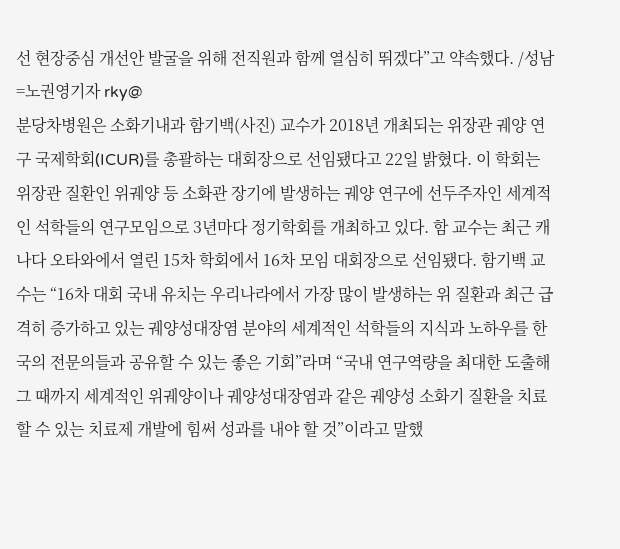선 현장중심 개선안 발굴을 위해 전직원과 함께 열심히 뛰겠다”고 약속했다. /성남=노권영기자 rky@
분당차병원은 소화기내과 함기백(사진) 교수가 2018년 개최되는 위장관 궤양 연구 국제학회(ICUR)를 총괄하는 대회장으로 선임됐다고 22일 밝혔다. 이 학회는 위장관 질환인 위궤양 등 소화관 장기에 발생하는 궤양 연구에 선두주자인 세계적인 석학들의 연구모임으로 3년마다 정기학회를 개최하고 있다. 함 교수는 최근 캐나다 오타와에서 열린 15차 학회에서 16차 모임 대회장으로 선임됐다. 함기백 교수는 “16차 대회 국내 유치는 우리나라에서 가장 많이 발생하는 위 질환과 최근 급격히 증가하고 있는 궤양성대장염 분야의 세계적인 석학들의 지식과 노하우를 한국의 전문의들과 공유할 수 있는 좋은 기회”라며 “국내 연구역량을 최대한 도출해 그 때까지 세계적인 위궤양이나 궤양성대장염과 같은 궤양성 소화기 질환을 치료할 수 있는 치료제 개발에 힘써 성과를 내야 할 것”이라고 말했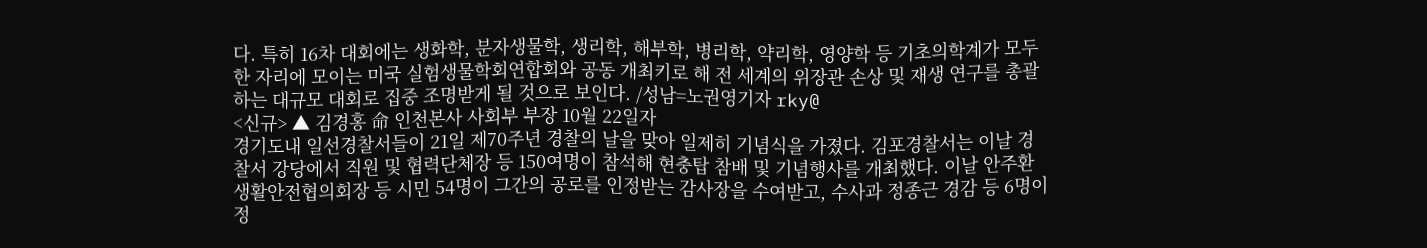다. 특히 16차 대회에는 생화학, 분자생물학, 생리학, 해부학, 병리학, 약리학, 영양학 등 기초의학계가 모두 한 자리에 모이는 미국 실험생물학회연합회와 공동 개최키로 해 전 세계의 위장관 손상 및 재생 연구를 총괄하는 대규모 대회로 집중 조명받게 될 것으로 보인다. /성남=노권영기자 rky@
<신규> ▲ 김경홍 命 인천본사 사회부 부장 10월 22일자
경기도내 일선경찰서들이 21일 제70주년 경찰의 날을 맞아 일제히 기념식을 가졌다. 김포경찰서는 이날 경찰서 강당에서 직원 및 협력단체장 등 150여명이 참석해 현충탑 참배 및 기념행사를 개최했다. 이날 안주환 생활안전협의회장 등 시민 54명이 그간의 공로를 인정받는 감사장을 수여받고, 수사과 정종근 경감 등 6명이 정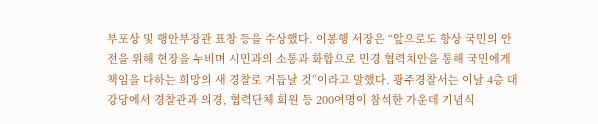부포상 및 행안부장관 표창 등을 수상했다. 이봉행 서장은 “앞으로도 항상 국민의 안전을 위해 현장을 누비며 시민과의 소통과 화합으로 민경 협력치안을 통해 국민에게 책임을 다하는 희망의 새 경찰로 거듭날 것”이라고 말했다. 광주경찰서는 이날 4층 대강당에서 경찰관과 의경, 협력단체 회원 등 200여명이 참석한 가운데 기념식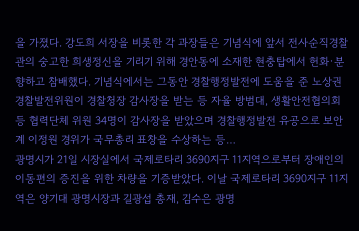을 가졌다. 강도희 서장을 비롯한 각 과장들은 기념식에 앞서 전사순직경찰관의 숭고한 희생정신을 기리기 위해 경안동에 소재한 현충탑에서 헌화·분향하고 참배했다. 기념식에서는 그동안 경찰행정발전에 도움을 준 노상권 경찰발전위원이 경찰청장 감사장을 받는 등 자율 방범대, 생활안전협의회 등 협력단체 위원 34명이 감사장을 받았으며 경찰행정발전 유공으로 보안계 이정원 경위가 국무총리 표창을 수상하는 등…
광명시가 21일 시장실에서 국제로타리 3690지구 11지역으로부터 장애인의 이동편의 증진을 위한 차량을 기증받았다. 이날 국제로타리 3690지구 11지역은 양기대 광명시장과 길광섭 총재, 김수은 광명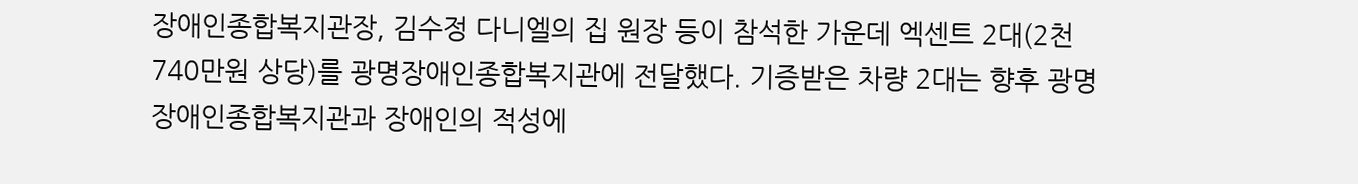장애인종합복지관장, 김수정 다니엘의 집 원장 등이 참석한 가운데 엑센트 2대(2천740만원 상당)를 광명장애인종합복지관에 전달했다. 기증받은 차량 2대는 향후 광명장애인종합복지관과 장애인의 적성에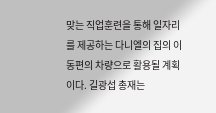맞는 직업훈련을 통해 일자리를 제공하는 다니엘의 집의 이동편의 차량으로 활용될 계획이다. 길광섭 총재는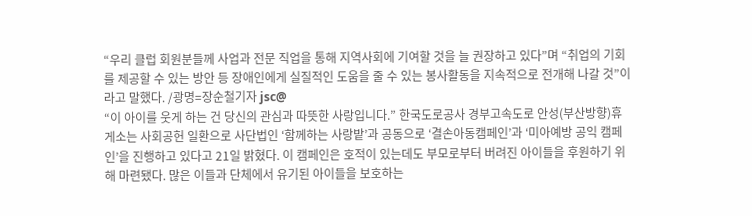“우리 클럽 회원분들께 사업과 전문 직업을 통해 지역사회에 기여할 것을 늘 권장하고 있다”며 “취업의 기회를 제공할 수 있는 방안 등 장애인에게 실질적인 도움을 줄 수 있는 봉사활동을 지속적으로 전개해 나갈 것”이라고 말했다. /광명=장순철기자 jsc@
“이 아이를 웃게 하는 건 당신의 관심과 따뜻한 사랑입니다.” 한국도로공사 경부고속도로 안성(부산방향)휴게소는 사회공헌 일환으로 사단법인 ‘함께하는 사랑밭’과 공동으로 ‘결손아동캠페인’과 ‘미아예방 공익 캠페인’을 진행하고 있다고 21일 밝혔다. 이 캠페인은 호적이 있는데도 부모로부터 버려진 아이들을 후원하기 위해 마련됐다. 많은 이들과 단체에서 유기된 아이들을 보호하는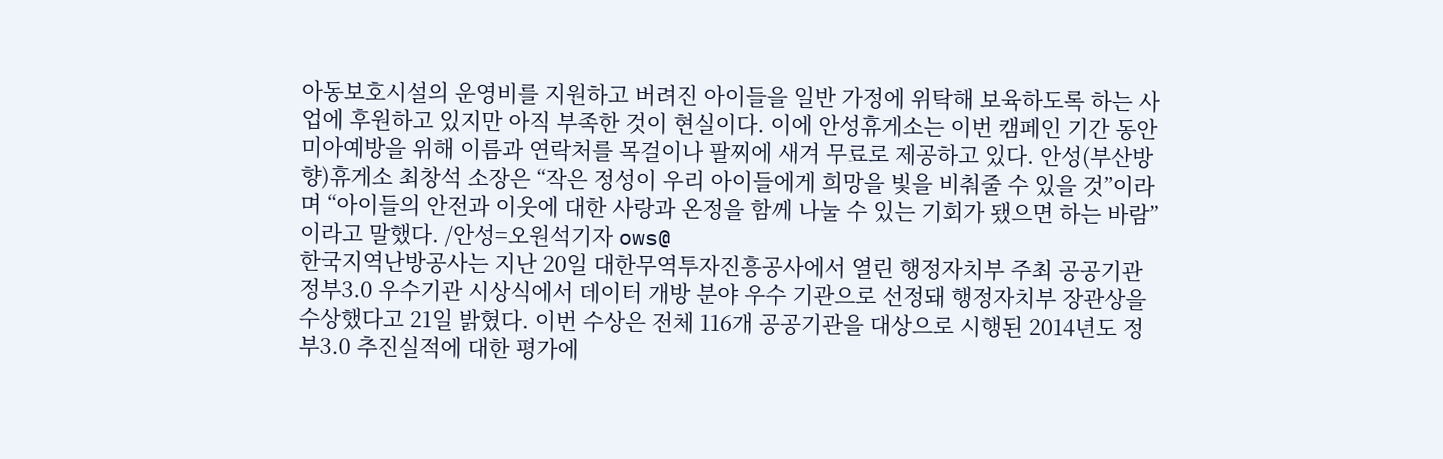아동보호시설의 운영비를 지원하고 버려진 아이들을 일반 가정에 위탁해 보육하도록 하는 사업에 후원하고 있지만 아직 부족한 것이 현실이다. 이에 안성휴게소는 이번 캠페인 기간 동안 미아예방을 위해 이름과 연락처를 목걸이나 팔찌에 새겨 무료로 제공하고 있다. 안성(부산방향)휴게소 최창석 소장은 “작은 정성이 우리 아이들에게 희망을 빛을 비춰줄 수 있을 것”이라며 “아이들의 안전과 이웃에 대한 사랑과 온정을 함께 나눌 수 있는 기회가 됐으면 하는 바람”이라고 말했다. /안성=오원석기자 ows@
한국지역난방공사는 지난 20일 대한무역투자진흥공사에서 열린 행정자치부 주최 공공기관 정부3.0 우수기관 시상식에서 데이터 개방 분야 우수 기관으로 선정돼 행정자치부 장관상을 수상했다고 21일 밝혔다. 이번 수상은 전체 116개 공공기관을 대상으로 시행된 2014년도 정부3.0 추진실적에 대한 평가에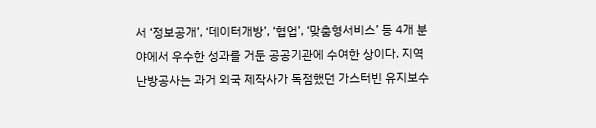서 ‘정보공개’, ‘데이터개방’, ‘협업’, ‘맞춤형서비스’ 등 4개 분야에서 우수한 성과를 거둔 공공기관에 수여한 상이다. 지역난방공사는 과거 외국 제작사가 독점했던 가스터빈 유지보수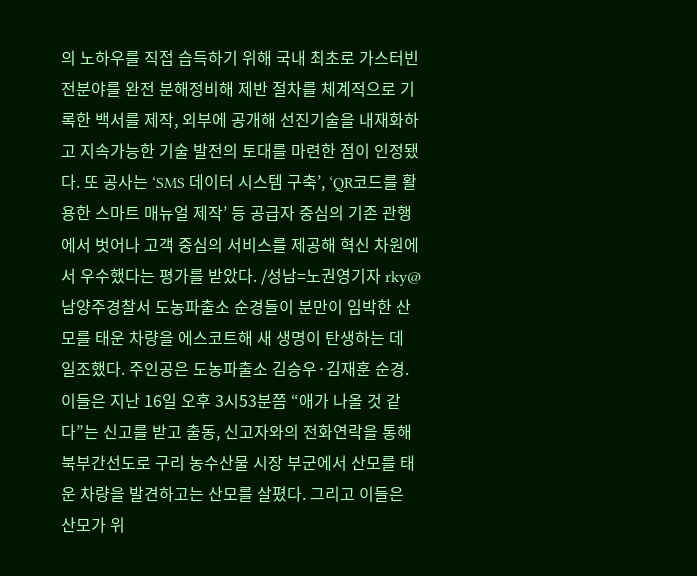의 노하우를 직접 습득하기 위해 국내 최초로 가스터빈 전분야를 완전 분해정비해 제반 절차를 체계적으로 기록한 백서를 제작, 외부에 공개해 선진기술을 내재화하고 지속가능한 기술 발전의 토대를 마련한 점이 인정됐다. 또 공사는 ‘SMS 데이터 시스템 구축’, ‘QR코드를 활용한 스마트 매뉴얼 제작’ 등 공급자 중심의 기존 관행에서 벗어나 고객 중심의 서비스를 제공해 혁신 차원에서 우수했다는 평가를 받았다. /성남=노권영기자 rky@
남양주경찰서 도농파출소 순경들이 분만이 임박한 산모를 태운 차량을 에스코트해 새 생명이 탄생하는 데 일조했다. 주인공은 도농파출소 김승우·김재훈 순경. 이들은 지난 16일 오후 3시53분쯤 “애가 나올 것 같다”는 신고를 받고 출동, 신고자와의 전화연락을 통해 북부간선도로 구리 농수산물 시장 부군에서 산모를 태운 차량을 발견하고는 산모를 살폈다. 그리고 이들은 산모가 위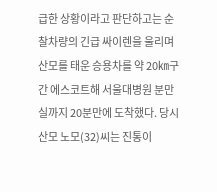급한 상황이라고 판단하고는 순찰차량의 긴급 싸이렌을 울리며 산모를 태운 승용차를 약 20㎞구간 에스코트해 서울대병원 분만실까지 20분만에 도착했다. 당시 산모 노모(32)씨는 진통이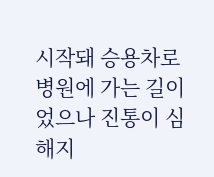시작돼 승용차로 병원에 가는 길이었으나 진통이 심해지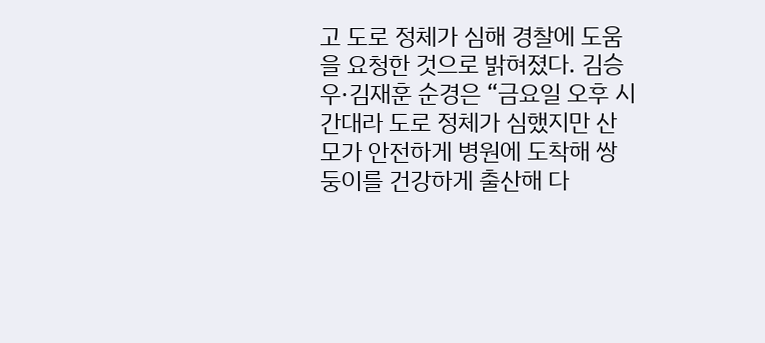고 도로 정체가 심해 경찰에 도움을 요청한 것으로 밝혀졌다. 김승우·김재훈 순경은 “금요일 오후 시간대라 도로 정체가 심했지만 산모가 안전하게 병원에 도착해 쌍둥이를 건강하게 출산해 다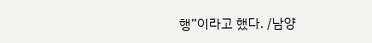행”이라고 했다. /남양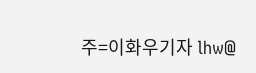주=이화우기자 lhw@